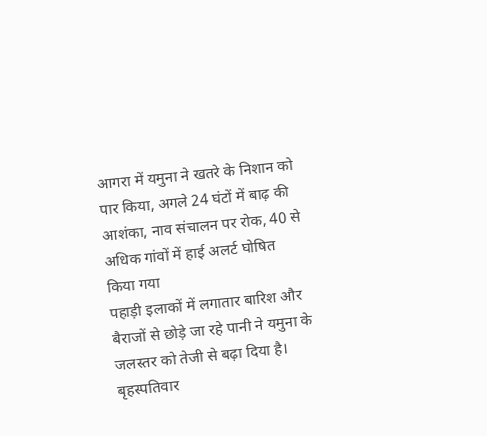आगरा में यमुना ने खतरे के निशान को पार किया, अगले 24 घंटों में बाढ़ की आशंका, नाव संचालन पर रोक, 40 से अधिक गांवों में हाई अलर्ट घोषित किया गया
पहाड़ी इलाकों में लगातार बारिश और बैराजों से छोड़े जा रहे पानी ने यमुना के जलस्तर को तेजी से बढ़ा दिया है। बृहस्पतिवार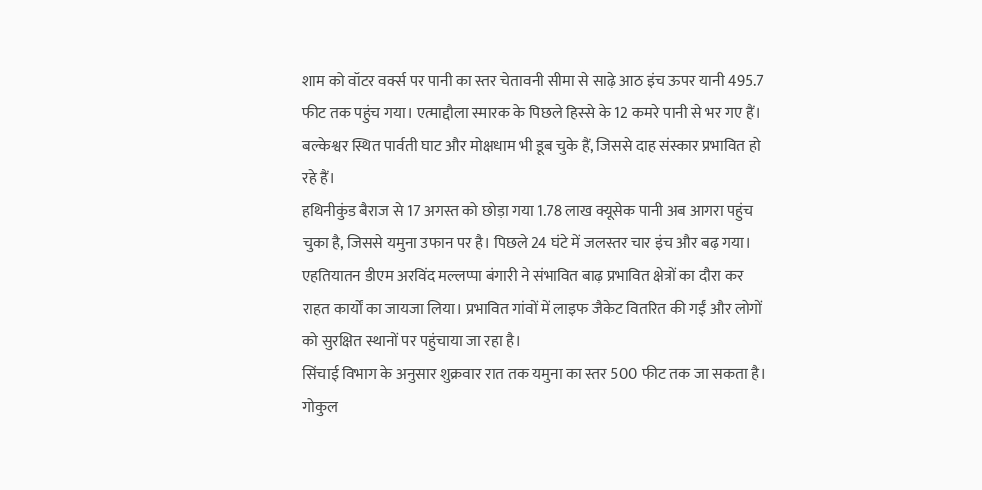शाम को वॉटर वर्क्स पर पानी का स्तर चेतावनी सीमा से साढ़े आठ इंच ऊपर यानी 495.7 फीट तक पहुंच गया। एत्माद्दौला स्मारक के पिछले हिस्से के 12 कमरे पानी से भर गए हैं। बल्केश्वर स्थित पार्वती घाट और मोक्षधाम भी डूब चुके हैं, जिससे दाह संस्कार प्रभावित हो रहे हैं।
हथिनीकुंड बैराज से 17 अगस्त को छोड़ा गया 1.78 लाख क्यूसेक पानी अब आगरा पहुंच चुका है, जिससे यमुना उफान पर है। पिछले 24 घंटे में जलस्तर चार इंच और बढ़ गया। एहतियातन डीएम अरविंद मल्लप्पा बंगारी ने संभावित बाढ़ प्रभावित क्षेत्रों का दौरा कर राहत कार्यों का जायजा लिया। प्रभावित गांवों में लाइफ जैकेट वितरित की गईं और लोगों को सुरक्षित स्थानों पर पहुंचाया जा रहा है।
सिंचाई विभाग के अनुसार शुक्रवार रात तक यमुना का स्तर 500 फीट तक जा सकता है। गोकुल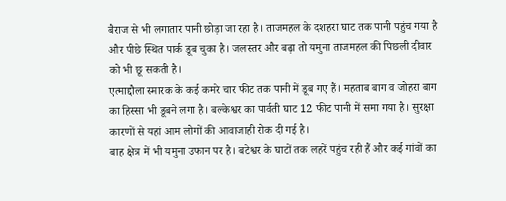बैराज से भी लगातार पानी छोड़ा जा रहा है। ताजमहल के दशहरा घाट तक पानी पहुंच गया है और पीछे स्थित पार्क डूब चुका है। जलस्तर और बढ़ा तो यमुना ताजमहल की पिछली दीवार को भी छू सकती है।
एत्माद्दौला स्मारक के कई कमरे चार फीट तक पानी में डूब गए हैं। महताब बाग व जोहरा बाग का हिस्सा भी डूबने लगा है। बल्केश्वर का पार्वती घाट 12 फीट पानी में समा गया है। सुरक्षा कारणों से यहां आम लोगों की आवाजाही रोक दी गई है।
बाह क्षेत्र में भी यमुना उफान पर है। बटेश्वर के घाटों तक लहरें पहुंच रही हैं और कई गांवों का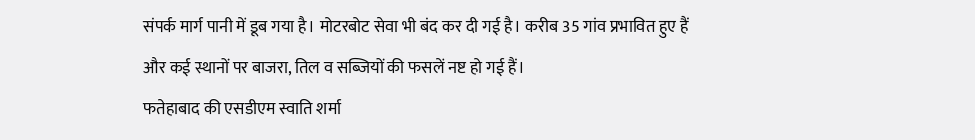संपर्क मार्ग पानी में डूब गया है। मोटरबोट सेवा भी बंद कर दी गई है। करीब 35 गांव प्रभावित हुए हैं और कई स्थानों पर बाजरा, तिल व सब्जियों की फसलें नष्ट हो गई हैं।
फतेहाबाद की एसडीएम स्वाति शर्मा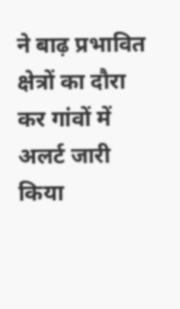ने बाढ़ प्रभावित क्षेत्रों का दौरा कर गांवों में अलर्ट जारी किया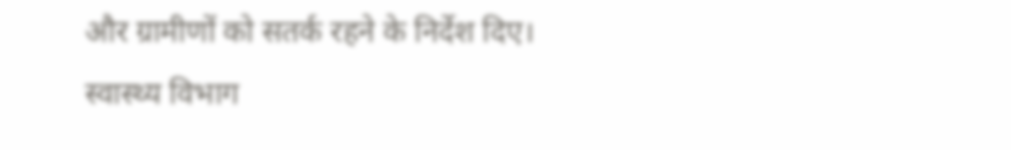और ग्रामीणों को सतर्क रहने के निर्देश दिए। स्वास्थ्य विभाग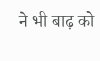ने भी बाढ़ को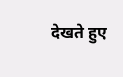देखते हुए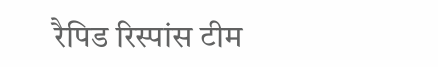रैपिड रिस्पांस टीम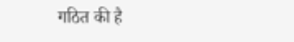गठित की है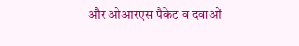और ओआरएस पैकेट व दवाओं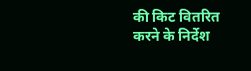की किट वितरित करने के निर्देश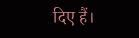दिए हैं।